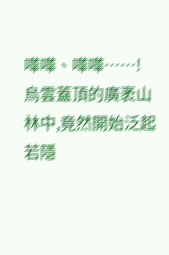嘩嘩、嘩嘩……!
烏雲蓋頂的廣袤山林中,竟然開始泛起若隱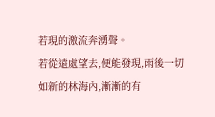若現的激流奔湧聲。
若從遠處望去,便能發現,雨後一切如新的林海內,漸漸的有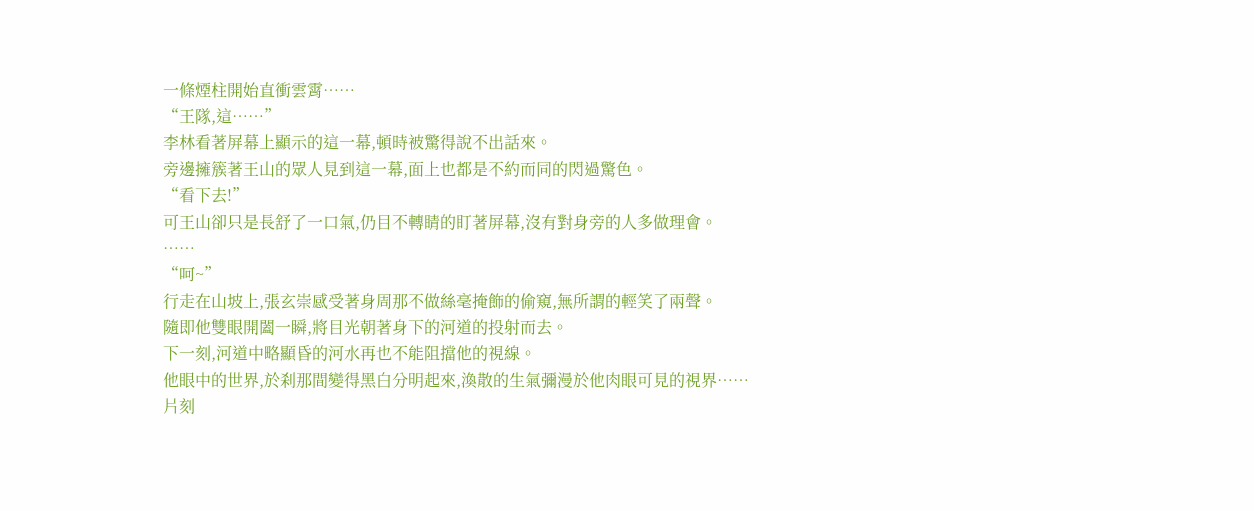一條煙柱開始直衝雲霄……
“王隊,這……”
李林看著屏幕上顯示的這一幕,頓時被驚得說不出話來。
旁邊擁簇著王山的眾人見到這一幕,面上也都是不約而同的閃過驚色。
“看下去!”
可王山卻只是長舒了一口氣,仍目不轉睛的盯著屏幕,沒有對身旁的人多做理會。
……
“呵~”
行走在山坡上,張玄崇感受著身周那不做絲毫掩飾的偷窺,無所謂的輕笑了兩聲。
隨即他雙眼開闔一瞬,將目光朝著身下的河道的投射而去。
下一刻,河道中略顯昏的河水再也不能阻擋他的視線。
他眼中的世界,於刹那間變得黑白分明起來,渙散的生氣彌漫於他肉眼可見的視界……
片刻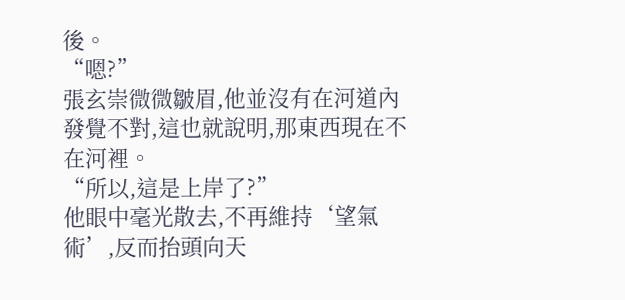後。
“嗯?”
張玄崇微微皺眉,他並沒有在河道內發覺不對,這也就說明,那東西現在不在河裡。
“所以,這是上岸了?”
他眼中毫光散去,不再維持‘望氣術’,反而抬頭向天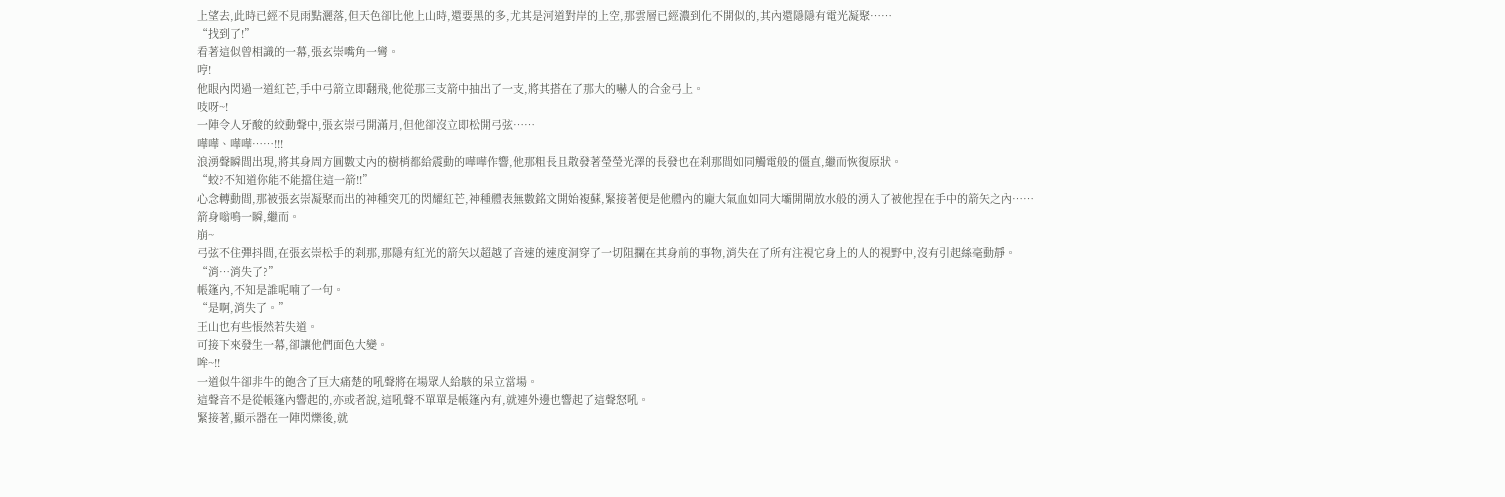上望去,此時已經不見雨點灑落,但天色卻比他上山時,還要黑的多,尤其是河道對岸的上空,那雲層已經濃到化不開似的,其內還隱隱有電光凝聚……
“找到了!”
看著這似曾相識的一幕,張玄崇嘴角一彎。
哼!
他眼內閃過一道紅芒,手中弓箭立即翻飛,他從那三支箭中抽出了一支,將其搭在了那大的嚇人的合金弓上。
吱呀~!
一陣令人牙酸的絞動聲中,張玄崇弓開滿月,但他卻沒立即松開弓弦……
嘩嘩、嘩嘩……!!!
浪湧聲瞬間出現,將其身周方圓數丈內的樹梢都給震動的嘩嘩作響,他那粗長且散發著瑩瑩光澤的長發也在刹那間如同觸電般的僵直,繼而恢復原狀。
“蛟?不知道你能不能擋住這一箭!!”
心念轉動間,那被張玄崇凝聚而出的神種突兀的閃耀紅芒,神種體表無數銘文開始複蘇,緊接著便是他體內的龐大氣血如同大壩開閘放水般的湧入了被他捏在手中的箭矢之內……
箭身嗡鳴一瞬,繼而。
崩~
弓弦不住彈抖間,在張玄崇松手的刹那,那隱有紅光的箭矢以超越了音速的速度洞穿了一切阻攔在其身前的事物,消失在了所有注視它身上的人的視野中,沒有引起絲毫動靜。
“消…消失了?”
帳篷內,不知是誰呢喃了一句。
“是啊,消失了。”
王山也有些悵然若失道。
可接下來發生一幕,卻讓他們面色大變。
哞~!!
一道似牛卻非牛的飽含了巨大痛楚的吼聲將在場眾人給駭的呆立當場。
這聲音不是從帳篷內響起的,亦或者說,這吼聲不單單是帳篷內有,就連外邊也響起了這聲怒吼。
緊接著,顯示器在一陣閃爍後,就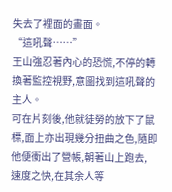失去了裡面的畫面。
“這吼聲……”
王山強忍著內心的恐慌,不停的轉換著監控視野,意圖找到這吼聲的主人。
可在片刻後,他就徒勞的放下了鼠標,面上亦出現幾分扭曲之色,隨即他便衝出了營帳,朝著山上跑去,
速度之快,在其余人等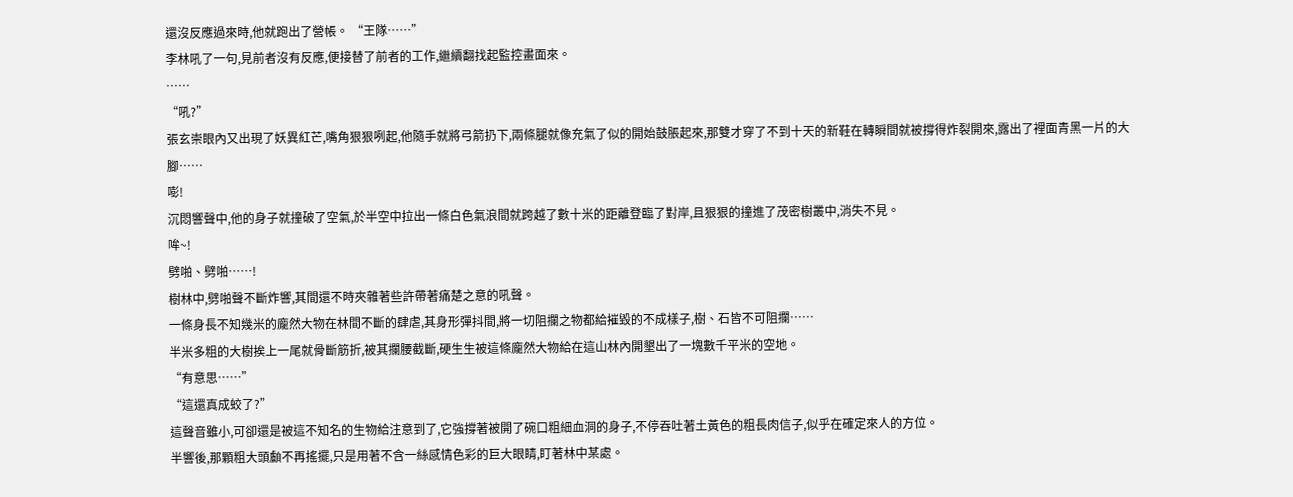還沒反應過來時,他就跑出了營帳。 “王隊……”
李林吼了一句,見前者沒有反應,便接替了前者的工作,繼續翻找起監控畫面來。
……
“吼?”
張玄崇眼內又出現了妖異紅芒,嘴角狠狠咧起,他隨手就將弓箭扔下,兩條腿就像充氣了似的開始鼓脹起來,那雙才穿了不到十天的新鞋在轉瞬間就被撐得炸裂開來,露出了裡面青黑一片的大腳……
嘭!
沉悶響聲中,他的身子就撞破了空氣,於半空中拉出一條白色氣浪間就跨越了數十米的距離登臨了對岸,且狠狠的撞進了茂密樹叢中,消失不見。
哞~!
劈啪、劈啪……!
樹林中,劈啪聲不斷炸響,其間還不時夾雜著些許帶著痛楚之意的吼聲。
一條身長不知幾米的龐然大物在林間不斷的肆虐,其身形彈抖間,將一切阻攔之物都給摧毀的不成樣子,樹、石皆不可阻攔……
半米多粗的大樹挨上一尾就骨斷筋折,被其攔腰截斷,硬生生被這條龐然大物給在這山林內開墾出了一塊數千平米的空地。
“有意思……”
“這還真成蛟了?”
這聲音雖小,可卻還是被這不知名的生物給注意到了,它強撐著被開了碗口粗細血洞的身子,不停吞吐著土黃色的粗長肉信子,似乎在確定來人的方位。
半響後,那顆粗大頭顱不再搖擺,只是用著不含一絲感情色彩的巨大眼睛,盯著林中某處。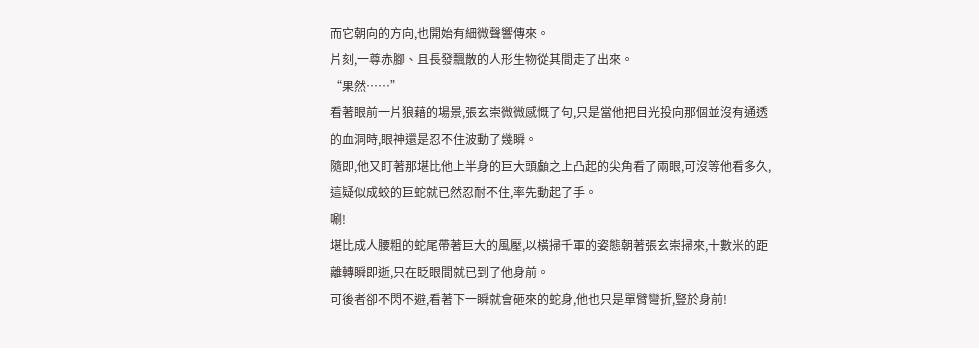而它朝向的方向,也開始有細微聲響傳來。
片刻,一尊赤腳、且長發飄散的人形生物從其間走了出來。
“果然……”
看著眼前一片狼藉的場景,張玄崇微微感慨了句,只是當他把目光投向那個並沒有通透的血洞時,眼神還是忍不住波動了幾瞬。
隨即,他又盯著那堪比他上半身的巨大頭顱之上凸起的尖角看了兩眼,可沒等他看多久,這疑似成蛟的巨蛇就已然忍耐不住,率先動起了手。
唰!
堪比成人腰粗的蛇尾帶著巨大的風壓,以橫掃千軍的姿態朝著張玄崇掃來,十數米的距離轉瞬即逝,只在眨眼間就已到了他身前。
可後者卻不閃不避,看著下一瞬就會砸來的蛇身,他也只是單臂彎折,豎於身前!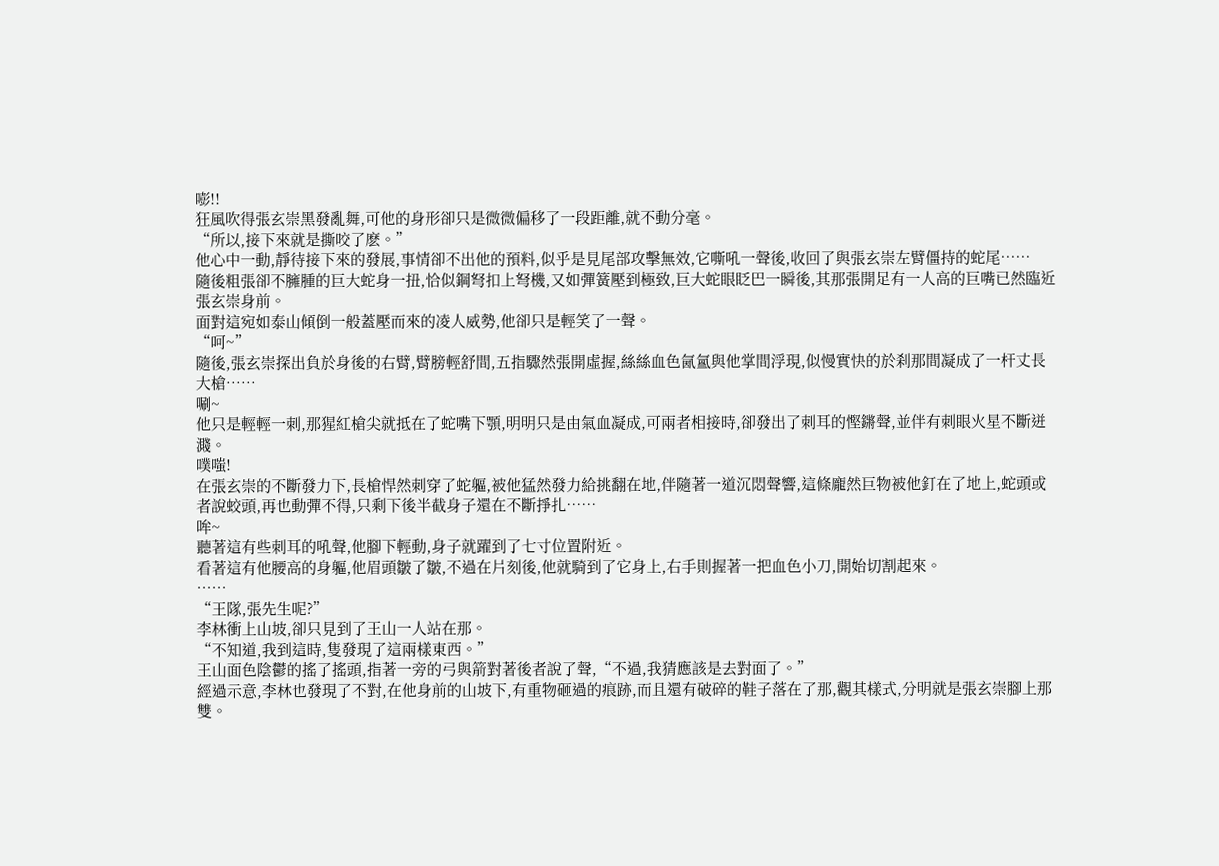嘭!!
狂風吹得張玄崇黑發亂舞,可他的身形卻只是微微偏移了一段距離,就不動分毫。
“所以,接下來就是撕咬了麽。”
他心中一動,靜待接下來的發展,事情卻不出他的預料,似乎是見尾部攻擊無效,它嘶吼一聲後,收回了與張玄崇左臂僵持的蛇尾……
隨後粗張卻不臃腫的巨大蛇身一扭,恰似鋼弩扣上弩機,又如彈簧壓到極致,巨大蛇眼眨巴一瞬後,其那張開足有一人高的巨嘴已然臨近張玄崇身前。
面對這宛如泰山傾倒一般蓋壓而來的凌人威勢,他卻只是輕笑了一聲。
“呵~”
隨後,張玄崇探出負於身後的右臂,臂膀輕舒間,五指驟然張開虛握,絲絲血色氤氳與他掌間浮現,似慢實快的於刹那間凝成了一杆丈長大槍……
唰~
他只是輕輕一刺,那猩紅槍尖就抵在了蛇嘴下顎,明明只是由氣血凝成,可兩者相接時,卻發出了刺耳的慳鏘聲,並伴有刺眼火星不斷迸濺。
噗嗤!
在張玄崇的不斷發力下,長槍悍然刺穿了蛇軀,被他猛然發力給挑翻在地,伴隨著一道沉悶聲響,這條龐然巨物被他釘在了地上,蛇頭或者說蛟頭,再也動彈不得,只剩下後半截身子還在不斷掙扎……
哞~
聽著這有些刺耳的吼聲,他腳下輕動,身子就躍到了七寸位置附近。
看著這有他腰高的身軀,他眉頭皺了皺,不過在片刻後,他就騎到了它身上,右手則握著一把血色小刀,開始切割起來。
……
“王隊,張先生呢?”
李林衝上山坡,卻只見到了王山一人站在那。
“不知道,我到這時,隻發現了這兩樣東西。”
王山面色陰鬱的搖了搖頭,指著一旁的弓與箭對著後者說了聲,“不過,我猜應該是去對面了。”
經過示意,李林也發現了不對,在他身前的山坡下,有重物砸過的痕跡,而且還有破碎的鞋子落在了那,觀其樣式,分明就是張玄崇腳上那雙。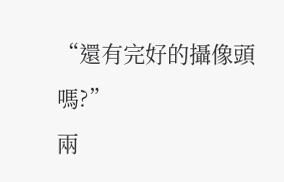“還有完好的攝像頭嗎?”
兩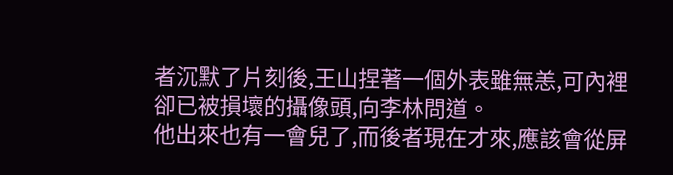者沉默了片刻後,王山捏著一個外表雖無恙,可內裡卻已被損壞的攝像頭,向李林問道。
他出來也有一會兒了,而後者現在才來,應該會從屏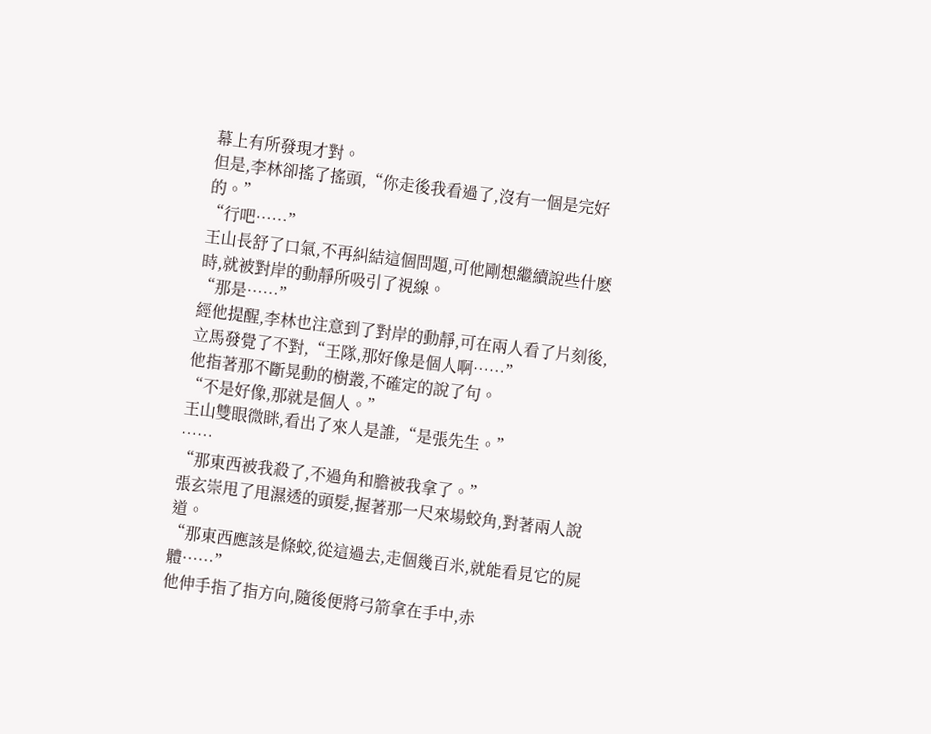幕上有所發現才對。
但是,李林卻搖了搖頭,“你走後我看過了,沒有一個是完好的。”
“行吧……”
王山長舒了口氣,不再糾結這個問題,可他剛想繼續說些什麽時,就被對岸的動靜所吸引了視線。
“那是……”
經他提醒,李林也注意到了對岸的動靜,可在兩人看了片刻後,立馬發覺了不對,“王隊,那好像是個人啊……”
他指著那不斷晃動的樹叢,不確定的說了句。
“不是好像,那就是個人。”
王山雙眼微眯,看出了來人是誰,“是張先生。”
……
“那東西被我殺了,不過角和膽被我拿了。”
張玄崇甩了甩濕透的頭髮,握著那一尺來場蛟角,對著兩人說道。
“那東西應該是條蛟,從這過去,走個幾百米,就能看見它的屍體……”
他伸手指了指方向,隨後便將弓箭拿在手中,赤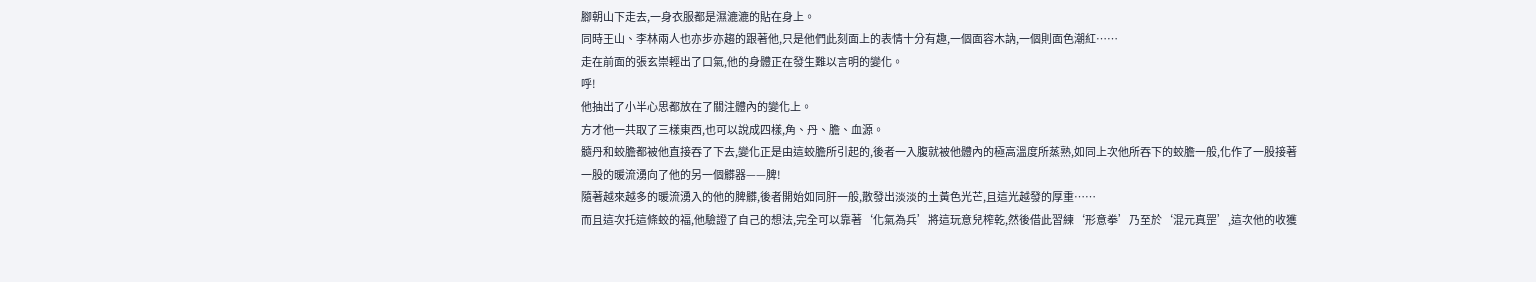腳朝山下走去,一身衣服都是濕漉漉的貼在身上。
同時王山、李林兩人也亦步亦趨的跟著他,只是他們此刻面上的表情十分有趣,一個面容木訥,一個則面色潮紅……
走在前面的張玄崇輕出了口氣,他的身體正在發生難以言明的變化。
呼!
他抽出了小半心思都放在了關注體內的變化上。
方才他一共取了三樣東西,也可以說成四樣,角、丹、膽、血源。
髓丹和蛟膽都被他直接吞了下去,變化正是由這蛟膽所引起的,後者一入腹就被他體內的極高溫度所蒸熟,如同上次他所吞下的蛟膽一般,化作了一股接著一股的暖流湧向了他的另一個髒器——脾!
隨著越來越多的暖流湧入的他的脾髒,後者開始如同肝一般,散發出淡淡的土黃色光芒,且這光越發的厚重……
而且這次托這條蛟的福,他驗證了自己的想法,完全可以靠著‘化氣為兵’將這玩意兒榨乾,然後借此習練‘形意拳’乃至於‘混元真罡’,這次他的收獲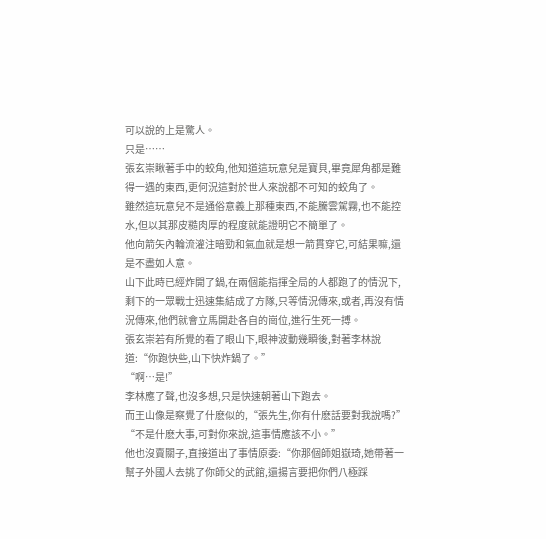可以說的上是驚人。
只是……
張玄崇瞅著手中的蛟角,他知道這玩意兒是寶貝,畢竟犀角都是難得一遇的東西,更何況這對於世人來說都不可知的蛟角了。
雖然這玩意兒不是通俗意義上那種東西,不能騰雲駕霧,也不能控水,但以其那皮糙肉厚的程度就能證明它不簡單了。
他向箭矢內輪流灌注暗勁和氣血就是想一箭貫穿它,可結果嘛,還是不盡如人意。
山下此時已經炸開了鍋,在兩個能指揮全局的人都跑了的情況下,剩下的一眾戰士迅速集結成了方隊,只等情況傳來,或者,再沒有情況傳來,他們就會立馬開赴各自的崗位,進行生死一搏。
張玄崇若有所覺的看了眼山下,眼神波動幾瞬後,對著李林說道:“你跑快些,山下快炸鍋了。”
“啊…是!”
李林應了聲,也沒多想,只是快速朝著山下跑去。
而王山像是察覺了什麽似的,“張先生,你有什麽話要對我說嗎?”
“不是什麽大事,可對你來說,這事情應該不小。”
他也沒賣關子,直接道出了事情原委:“你那個師姐嶽琦,她帶著一幫子外國人去挑了你師父的武館,還揚言要把你們八極踩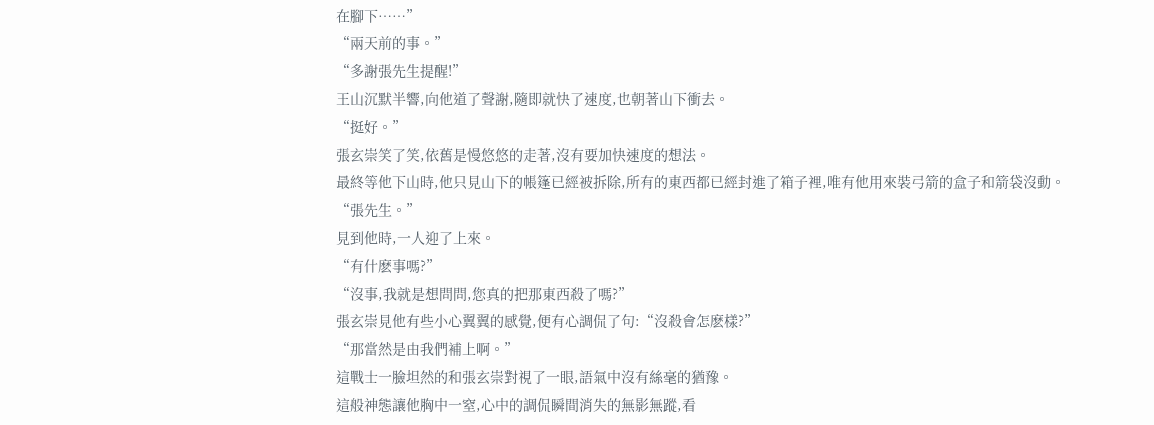在腳下……”
“兩天前的事。”
“多謝張先生提醒!”
王山沉默半響,向他道了聲謝,隨即就快了速度,也朝著山下衝去。
“挺好。”
張玄崇笑了笑,依舊是慢悠悠的走著,沒有要加快速度的想法。
最終等他下山時,他只見山下的帳篷已經被拆除,所有的東西都已經封進了箱子裡,唯有他用來裝弓箭的盒子和箭袋沒動。
“張先生。”
見到他時,一人迎了上來。
“有什麽事嗎?”
“沒事,我就是想問問,您真的把那東西殺了嗎?”
張玄崇見他有些小心翼翼的感覺,便有心調侃了句:“沒殺會怎麽樣?”
“那當然是由我們補上啊。”
這戰士一臉坦然的和張玄崇對視了一眼,語氣中沒有絲毫的猶豫。
這般神態讓他胸中一窒,心中的調侃瞬間消失的無影無蹤,看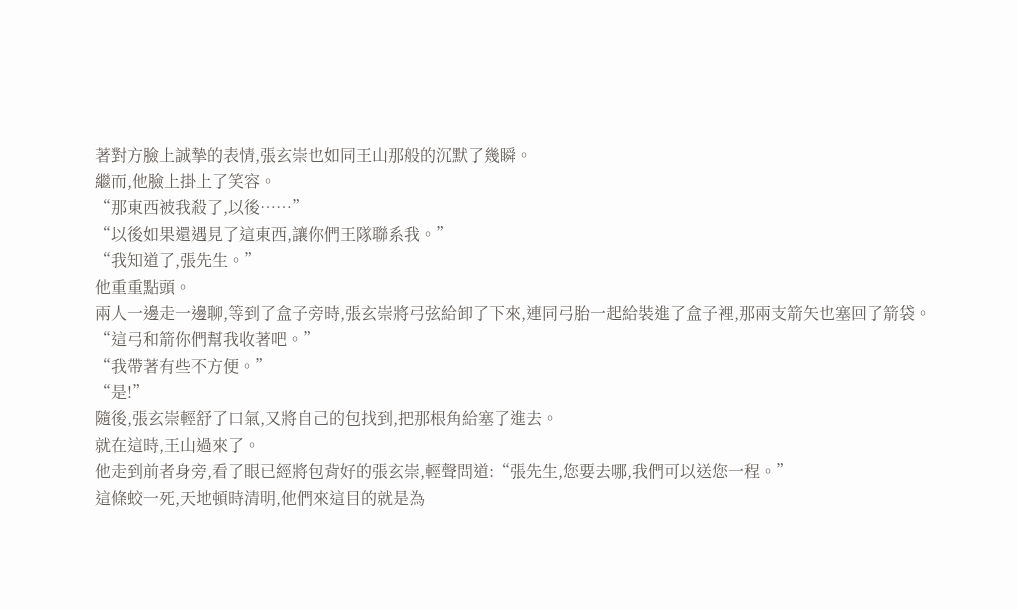著對方臉上誠摯的表情,張玄崇也如同王山那般的沉默了幾瞬。
繼而,他臉上掛上了笑容。
“那東西被我殺了,以後……”
“以後如果還遇見了這東西,讓你們王隊聯系我。”
“我知道了,張先生。”
他重重點頭。
兩人一邊走一邊聊,等到了盒子旁時,張玄崇將弓弦給卸了下來,連同弓胎一起給裝進了盒子裡,那兩支箭矢也塞回了箭袋。
“這弓和箭你們幫我收著吧。”
“我帶著有些不方便。”
“是!”
隨後,張玄崇輕舒了口氣,又將自己的包找到,把那根角給塞了進去。
就在這時,王山過來了。
他走到前者身旁,看了眼已經將包背好的張玄崇,輕聲問道:“張先生,您要去哪,我們可以送您一程。”
這條蛟一死,天地頓時清明,他們來這目的就是為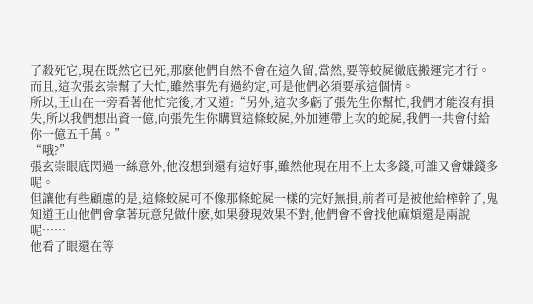了殺死它,現在既然它已死,那麽他們自然不會在這久留,當然,要等蛟屍徹底搬運完才行。
而且,這次張玄崇幫了大忙,雖然事先有過約定,可是他們必須要承這個情。
所以,王山在一旁看著他忙完後,才又道:“另外,這次多虧了張先生你幫忙,我們才能沒有損失,所以我們想出資一億,向張先生你購買這條蛟屍,外加連帶上次的蛇屍,我們一共會付給你一億五千萬。”
“哦?”
張玄崇眼底閃過一絲意外,他沒想到還有這好事,雖然他現在用不上太多錢,可誰又會嫌錢多呢。
但讓他有些顧慮的是,這條蛟屍可不像那條蛇屍一樣的完好無損,前者可是被他給榨幹了,鬼知道王山他們會拿著玩意兒做什麽,如果發現效果不對,他們會不會找他麻煩還是兩說呢……
他看了眼還在等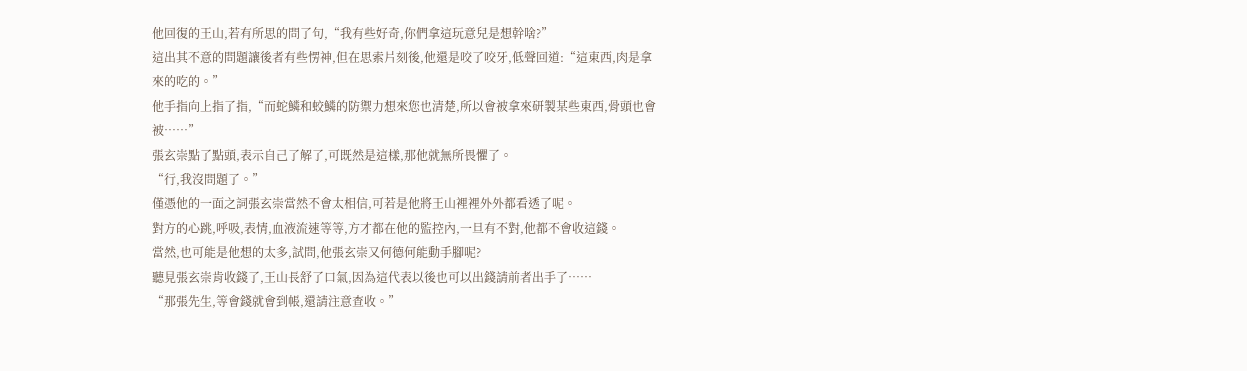他回復的王山,若有所思的問了句,“我有些好奇,你們拿這玩意兒是想幹啥?”
這出其不意的問題讓後者有些愣神,但在思索片刻後,他還是咬了咬牙,低聲回道:“這東西,肉是拿來的吃的。”
他手指向上指了指,“而蛇鱗和蛟鱗的防禦力想來您也清楚,所以會被拿來研製某些東西,骨頭也會被……”
張玄崇點了點頭,表示自己了解了,可既然是這樣,那他就無所畏懼了。
“行,我沒問題了。”
僅憑他的一面之詞張玄崇當然不會太相信,可若是他將王山裡裡外外都看透了呢。
對方的心跳,呼吸,表情,血液流速等等,方才都在他的監控內,一旦有不對,他都不會收這錢。
當然,也可能是他想的太多,試問,他張玄崇又何德何能動手腳呢?
聽見張玄崇肯收錢了,王山長舒了口氣,因為這代表以後也可以出錢請前者出手了……
“那張先生,等會錢就會到帳,還請注意查收。”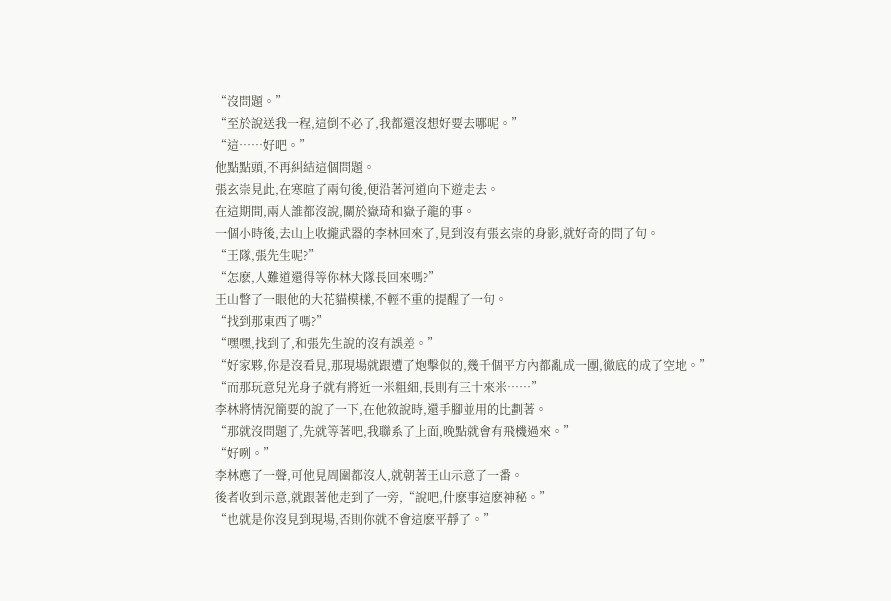“沒問題。”
“至於說送我一程,這倒不必了,我都還沒想好要去哪呢。”
“這……好吧。”
他點點頭,不再糾結這個問題。
張玄崇見此,在寒暄了兩句後,便沿著河道向下遊走去。
在這期間,兩人誰都沒說,關於嶽琦和嶽子龍的事。
一個小時後,去山上收攏武器的李林回來了,見到沒有張玄崇的身影,就好奇的問了句。
“王隊,張先生呢?”
“怎麽,人難道還得等你林大隊長回來嗎?”
王山瞥了一眼他的大花貓模樣,不輕不重的提醒了一句。
“找到那東西了嗎?”
“嘿嘿,找到了,和張先生說的沒有誤差。”
“好家夥,你是沒看見,那現場就跟遭了炮擊似的,幾千個平方內都亂成一團,徹底的成了空地。”
“而那玩意兒光身子就有將近一米粗細,長則有三十來米……”
李林將情況簡要的說了一下,在他敘說時,還手腳並用的比劃著。
“那就沒問題了,先就等著吧,我聯系了上面,晚點就會有飛機過來。”
“好咧。”
李林應了一聲,可他見周圍都沒人,就朝著王山示意了一番。
後者收到示意,就跟著他走到了一旁,“說吧,什麽事這麽神秘。”
“也就是你沒見到現場,否則你就不會這麽平靜了。”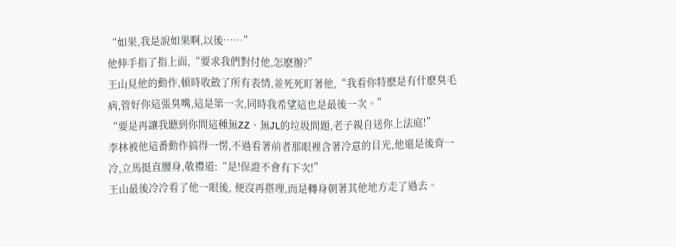“如果,我是說如果啊,以後……”
他伸手指了指上面,“要求我們對付他,怎麽辦?”
王山見他的動作,頓時收斂了所有表情,並死死盯著他,“我看你特麽是有什麽臭毛病,管好你這張臭嘴,這是第一次,同時我希望這也是最後一次。”
“要是再讓我聽到你問這種無ZZ、無JL的垃圾問題,老子親自送你上法庭!”
李林被他這番動作搞得一愣,不過看著前者那眼裡含著冷意的目光,他還是後背一冷,立馬挺直腰身,敬禮道:“是!保證不會有下次!”
王山最後冷冷看了他一眼後, 便沒再搭理,而是轉身朝著其他地方走了過去。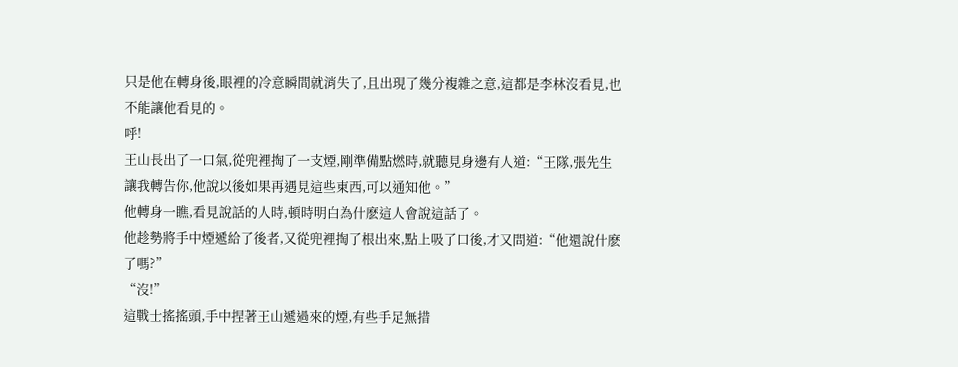只是他在轉身後,眼裡的冷意瞬間就消失了,且出現了幾分複雜之意,這都是李林沒看見,也不能讓他看見的。
呼!
王山長出了一口氣,從兜裡掏了一支煙,剛準備點燃時,就聽見身邊有人道:“王隊,張先生讓我轉告你,他說以後如果再遇見這些東西,可以通知他。”
他轉身一瞧,看見說話的人時,頓時明白為什麽這人會說這話了。
他趁勢將手中煙遞給了後者,又從兜裡掏了根出來,點上吸了口後,才又問道:“他還說什麽了嗎?”
“沒!”
這戰士搖搖頭,手中捏著王山遞過來的煙,有些手足無措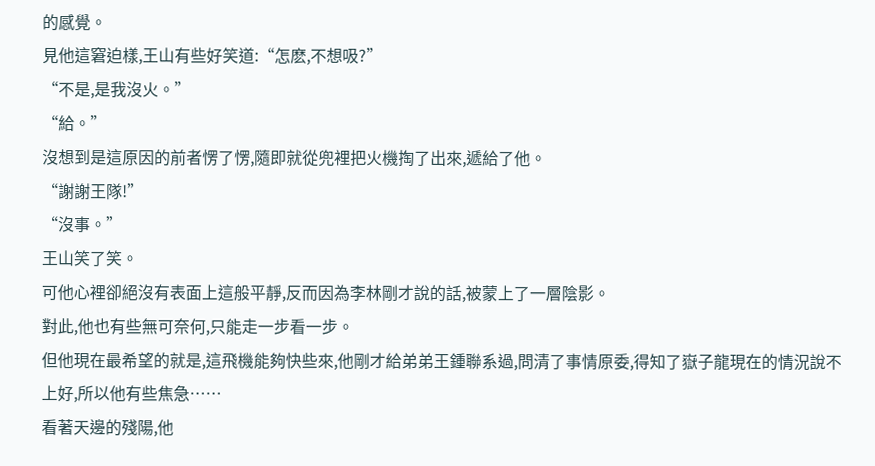的感覺。
見他這窘迫樣,王山有些好笑道:“怎麽,不想吸?”
“不是,是我沒火。”
“給。”
沒想到是這原因的前者愣了愣,隨即就從兜裡把火機掏了出來,遞給了他。
“謝謝王隊!”
“沒事。”
王山笑了笑。
可他心裡卻絕沒有表面上這般平靜,反而因為李林剛才說的話,被蒙上了一層陰影。
對此,他也有些無可奈何,只能走一步看一步。
但他現在最希望的就是,這飛機能夠快些來,他剛才給弟弟王鍾聯系過,問清了事情原委,得知了嶽子龍現在的情況說不上好,所以他有些焦急……
看著天邊的殘陽,他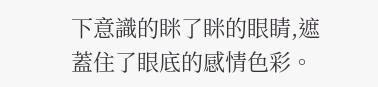下意識的眯了眯的眼睛,遮蓋住了眼底的感情色彩。